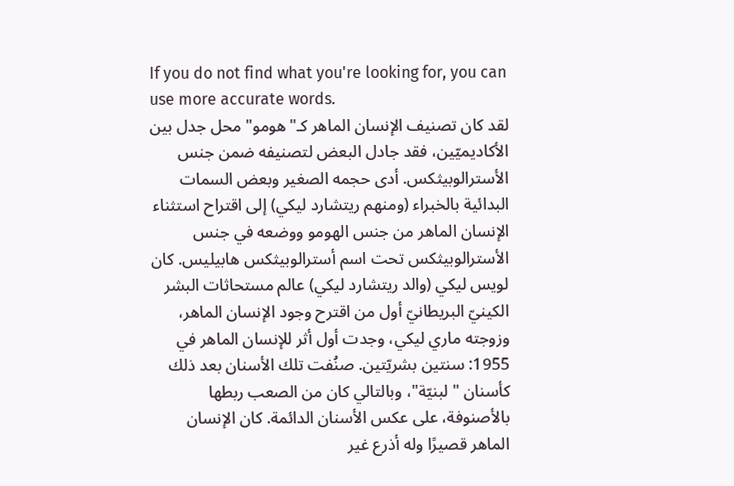If you do not find what you're looking for, you can use more accurate words.
لقد كان تصنيف الإنسان الماهر كـ"هومو" محل جدل بين الأكاديميّين، فقد جادل البعض لتصنيفه ضمن جنس الأسترالوبيثكس. أدى حجمه الصغير وبعض السمات البدائية بالخبراء (ومنهم ريتشارد ليكي) إلى اقتراح استثناء الإنسان الماهر من جنس الهومو ووضعه في جنس الأسترالوبيثكس تحت اسم أسترالوبيثكس هابيليس. كان لويس ليكي (والد ريتشارد ليكي) عالم مستحاثات البشر الكينيّ البريطانيّ أول من اقترح وجود الإنسان الماهر، وزوجته ماري ليكي، وجدت أول أثر للإنسان الماهر في 1955: سنتين بشريّتين. صنُفت تلك الأسنان بعد ذلك كأسنان "لبنيّة"، وبالتالي كان من الصعب ربطها بالأصنوفة، على عكس الأسنان الدائمة. كان الإنسان الماهر قصيرًا وله أذرع غير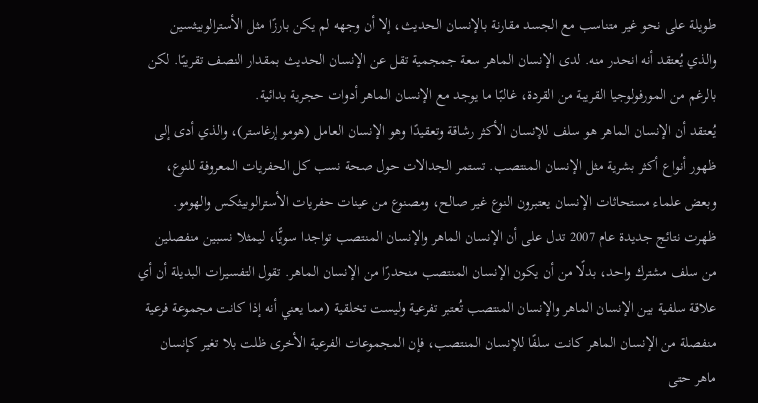طويلة على نحو غير متناسب مع الجسد مقارنة بالإنسان الحديث، إلا أن وجهه لم يكن بارزًا مثل الأسترالوبيثسين والذي يُعتقد أنه انحدر منه. لدى الإنسان الماهر سعة جمجمية تقل عن الإنسان الحديث بمقدار النصف تقريبًا. لكن بالرغم من المورفولوجيا القريبة من القردة، غالبًا ما يوجد مع الإنسان الماهر أدوات حجرية بدائية.
يُعتقد أن الإنسان الماهر هو سلف للإنسان الأكثر رشاقة وتعقيدًا وهو الإنسان العامل (هومو إرغاستر)، والذي أدى إلى ظهور أنواع أكثر بشرية مثل الإنسان المنتصب. تستمر الجدالات حول صحة نسب كل الحفريات المعروفة للنوع، وبعض علماء مستحاثات الإنسان يعتبرون النوع غير صالح، ومصنوع من عينات حفريات الأسترالوبيثكس والهومو. ظهرت نتائج جديدة عام 2007 تدل على أن الإنسان الماهر والإنسان المنتصب تواجدا سويًّا، ليمثلا نسبين منفصلين من سلف مشترك واحد، بدلًا من أن يكون الإنسان المنتصب منحدرًا من الإنسان الماهر. تقول التفسيرات البديلة أن أي علاقة سلفية بين الإنسان الماهر والإنسان المنتصب تُعتبر تفرعية وليست تخلقية (مما يعني أنه إذا كانت مجموعة فرعية منفصلة من الإنسان الماهر كانت سلفًا للإنسان المنتصب، فإن المجموعات الفرعية الأخرى ظلت بلا تغير كإنسان ماهر حتى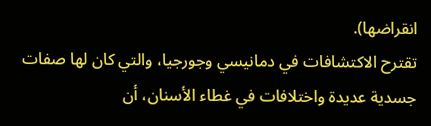انقراضها).
تقترح الاكتشافات في دمانيسي وجورجيا، والتي كان لها صفات جسدية عديدة واختلافات في غطاء الأسنان، أن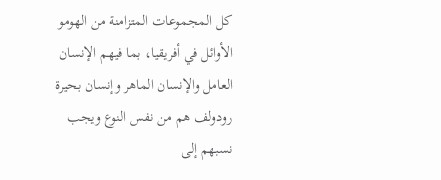كل المجموعات المتزامنة من الهومو الأوائل في أفريقيا، بما فيهم الإنسان العامل والإنسان الماهر وإنسان بحيرة رودولف هم من نفس النوع ويجب نسبهم إلى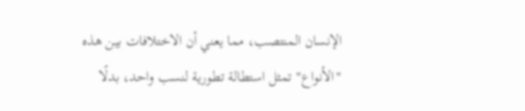الإنسان المنتصب، مما يعني أن الاختلافات بين هذه "الأنواع" تمثل استطالة تطورية لنسب واحد، بدلًا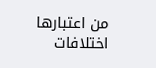من اعتبارها اختلافات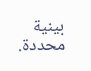بينية محددة.